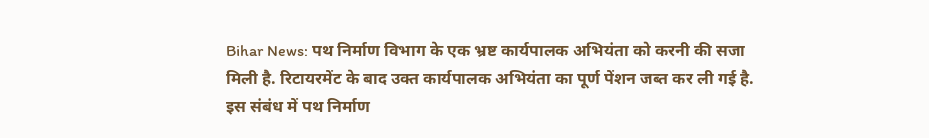Bihar News: पथ निर्माण विभाग के एक भ्रष्ट कार्यपालक अभियंता को करनी की सजा मिली है. रिटायरमेंट के बाद उक्त कार्यपालक अभियंता का पूर्ण पेंशन जब्त कर ली गई है. इस संबंध में पथ निर्माण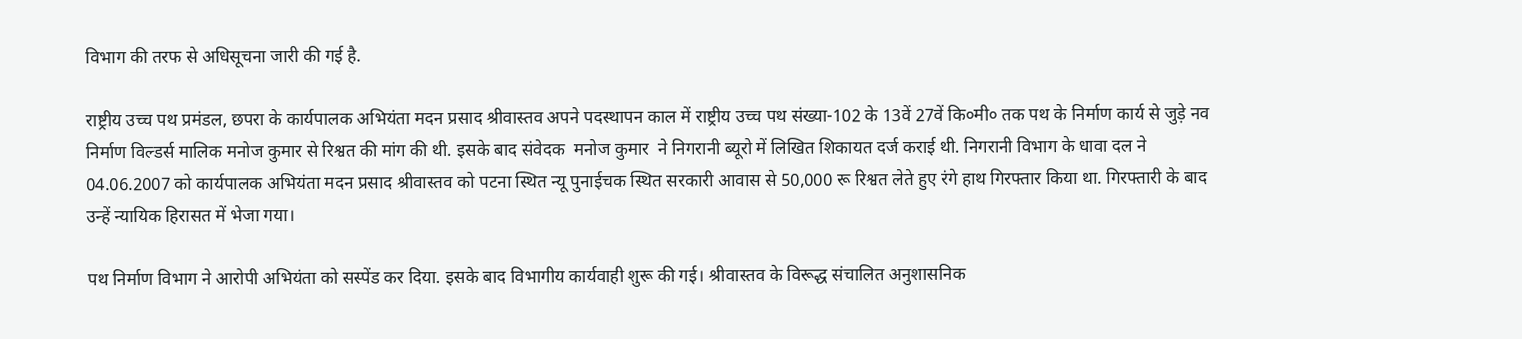विभाग की तरफ से अधिसूचना जारी की गई है.

राष्ट्रीय उच्च पथ प्रमंडल, छपरा के कार्यपालक अभियंता मदन प्रसाद श्रीवास्तव अपने पदस्थापन काल में राष्ट्रीय उच्च पथ संख्या-102 के 13वें 27वें कि०मी० तक पथ के निर्माण कार्य से जुड़े नव निर्माण विल्डर्स मालिक मनोज कुमार से रिश्वत की मांग की थी. इसके बाद संवेदक  मनोज कुमार  ने निगरानी ब्यूरो में लिखित शिकायत दर्ज कराई थी. निगरानी विभाग के धावा दल ने 04.06.2007 को कार्यपालक अभियंता मदन प्रसाद श्रीवास्तव को पटना स्थित न्यू पुनाईचक स्थित सरकारी आवास से 50,000 रू रिश्वत लेते हुए रंगे हाथ गिरफ्तार किया था. गिरफ्तारी के बाद उन्हें न्यायिक हिरासत में भेजा गया।

पथ निर्माण विभाग ने आरोपी अभियंता को सस्पेंड कर दिया. इसके बाद विभागीय कार्यवाही शुरू की गई। श्रीवास्तव के विरूद्ध संचालित अनुशासनिक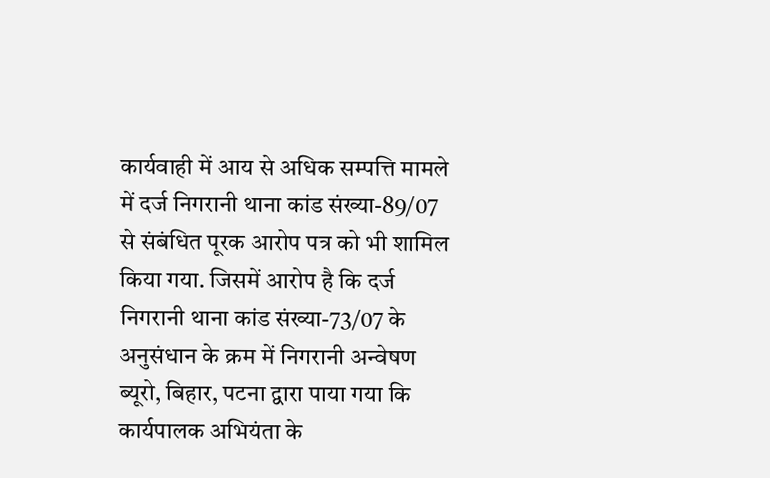कार्यवाही में आय से अधिक सम्पत्ति मामले में दर्ज निगरानी थाना कांड संख्या-89/07 से संबंधित पूरक आरोप पत्र को भी शामिल किया गया. जिसमें आरोप है कि दर्ज निगरानी थाना कांड संख्या-73/07 के अनुसंधान के क्रम में निगरानी अन्वेषण ब्यूरो, बिहार, पटना द्वारा पाया गया कि कार्यपालक अभियंता के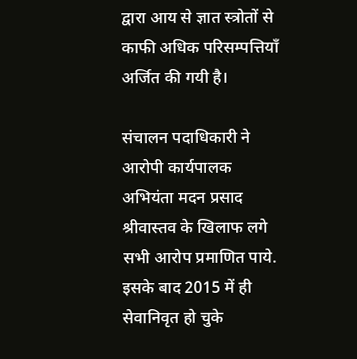द्वारा आय से ज्ञात स्त्रोतों से काफी अधिक परिसम्पत्तियाँ अर्जित की गयी है।

संचालन पदाधिकारी ने आरोपी कार्यपालक अभियंता मदन प्रसाद श्रीवास्तव के खिलाफ लगे सभी आरोप प्रमाणित पाये. इसके बाद 2015 में ही सेवानिवृत हो चुके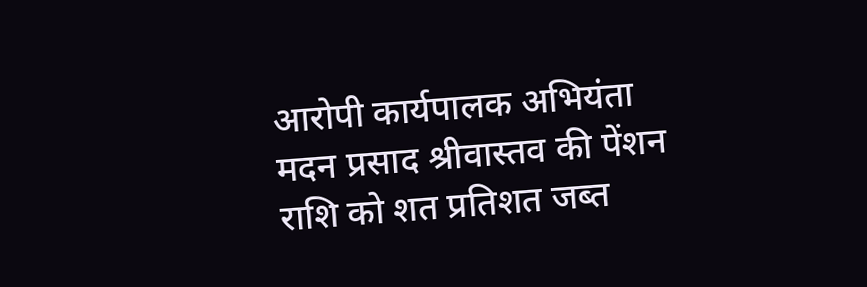आरोपी कार्यपालक अभियंता मदन प्रसाद श्रीवास्तव की पेंशन राशि को शत प्रतिशत जब्त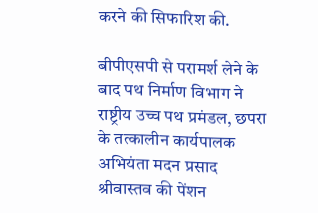करने की सिफारिश की.

बीपीएसपी से परामर्श लेने के बाद पथ निर्माण विभाग ने राष्ट्रीय उच्च पथ प्रमंडल, छपरा के तत्कालीन कार्यपालक अभियंता मदन प्रसाद श्रीवास्तव की पेंशन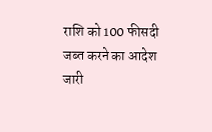राशि को 100 फीसदी जब्त करने का आदेश जारी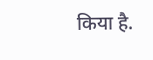किया है.